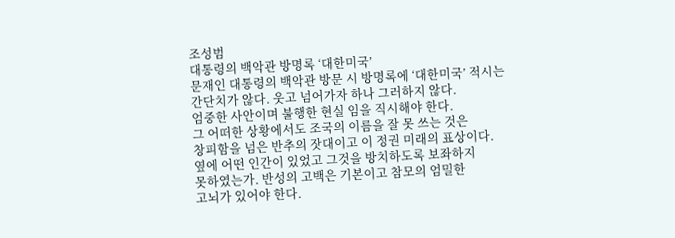조성범
대통령의 백악관 방명록 ‘대한미국’
문재인 대통령의 백악관 방문 시 방명록에 ‘대한미국’ 적시는
간단치가 않다. 웃고 넘어가자 하나 그러하지 않다.
엄중한 사안이며 불행한 현실 임을 직시해야 한다.
그 어떠한 상황에서도 조국의 이름을 잘 못 쓰는 것은
창피함을 넘은 반추의 잣대이고 이 정권 미래의 표상이다.
옆에 어떤 인간이 있었고 그것을 방치하도록 보좌하지
못하였는가. 반성의 고백은 기본이고 참모의 엄밀한
고뇌가 있어야 한다.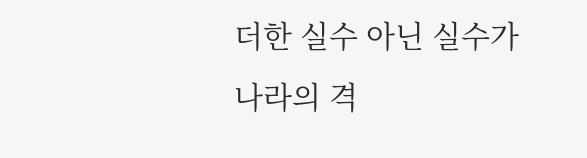더한 실수 아닌 실수가
나라의 격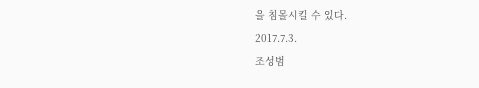을 침몰시킬 수 있다.
2017.7.3.
조성범